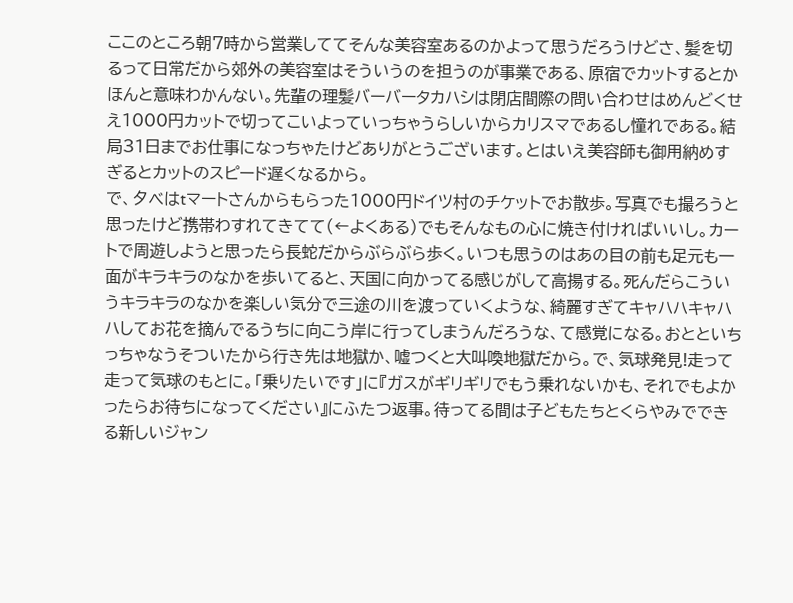ここのところ朝7時から営業しててそんな美容室あるのかよって思うだろうけどさ、髪を切るって日常だから郊外の美容室はそういうのを担うのが事業である、原宿でカットするとかほんと意味わかんない。先輩の理髪バーバータカハシは閉店間際の問い合わせはめんどくせえ1000円カットで切ってこいよっていっちゃうらしいからカリスマであるし憧れである。結局31日までお仕事になっちゃたけどありがとうございます。とはいえ美容師も御用納めすぎるとカットのスピード遅くなるから。
で、夕べはtマートさんからもらった1000円ドイツ村のチケットでお散歩。写真でも撮ろうと思ったけど携帯わすれてきてて(←よくある)でもそんなもの心に焼き付ければいいし。カートで周遊しようと思ったら長蛇だからぶらぶら歩く。いつも思うのはあの目の前も足元も一面がキラキラのなかを歩いてると、天国に向かってる感じがして高揚する。死んだらこういうキラキラのなかを楽しい気分で三途の川を渡っていくような、綺麗すぎてキャハハキャハハしてお花を摘んでるうちに向こう岸に行ってしまうんだろうな、て感覚になる。おとといちっちゃなうそついたから行き先は地獄か、嘘つくと大叫喚地獄だから。で、気球発見!走って走って気球のもとに。「乗りたいです」に『ガスがギリギリでもう乗れないかも、それでもよかったらお待ちになってください』にふたつ返事。待ってる間は子どもたちとくらやみでできる新しいジャン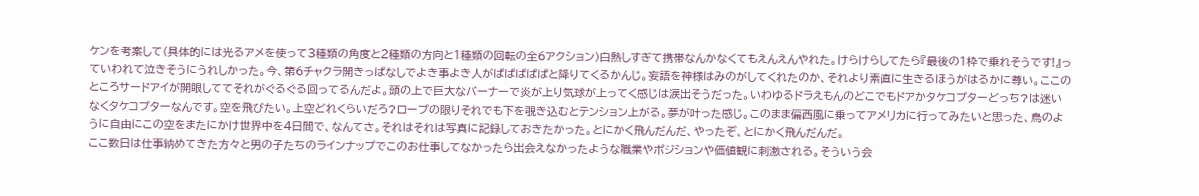ケンを考案して(具体的には光るアメを使って3種類の角度と2種類の方向と1種類の回転の全6アクション)白熱しすぎて携帯なんかなくてもえんえんやれた。けらけらしてたら『最後の1枠で乗れそうです!』っていわれて泣きそうにうれしかった。今、第6チャクラ開きっぱなしでよき事よき人がぱぱぱぱぱと降りてくるかんじ。妄語を神様はみのがしてくれたのか、それより素直に生きるほうがはるかに尊い。ここのところサードアイが開眼しててそれがぐるぐる回ってるんだよ。頭の上で巨大なバーナーで炎が上り気球が上ってく感じは涙出そうだった。いわゆるドラえもんのどこでもドアかタケコプターどっち?は迷いなくタケコプターなんです。空を飛びたい。上空どれくらいだろ?ロープの限りそれでも下を覗き込むとテンション上がる。夢が叶った感じ。このまま偏西風に乗ってアメリカに行ってみたいと思った、鳥のように自由にこの空をまたにかけ世界中を4日間で、なんてさ。それはそれは写真に記録しておきたかった。とにかく飛んだんだ、やったぞ、とにかく飛んだんだ。
ここ数日は仕事納めてきた方々と男の子たちのラインナップでこのお仕事してなかったら出会えなかったような職業やポジションや価値観に刺激される。そういう会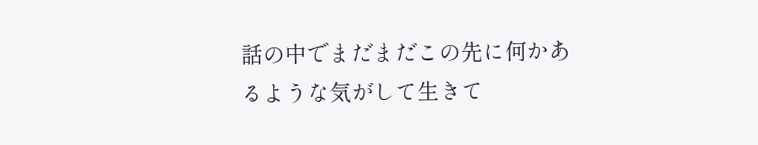話の中でまだまだこの先に何かあるような気がして生きて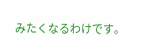みたくなるわけです。